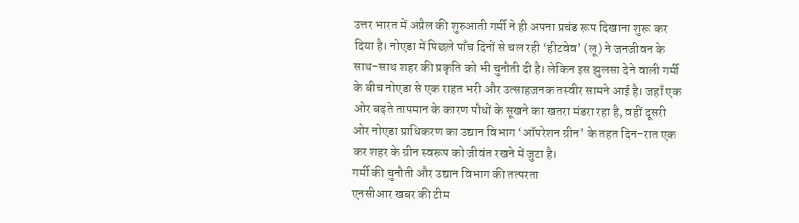उत्तर भारत में अप्रैल की शुरुआती गर्मी ने ही अपना प्रचंड रूप दिखाना शुरू कर दिया है। नोएडा में पिछले पाँच दिनों से चल रही ‘हीटवेव’ (लू) ने जनजीवन के साथ-साथ शहर की प्रकृति को भी चुनौती दी है। लेकिन इस झुलसा देने वाली गर्मी के बीच नोएडा से एक राहत भरी और उत्साहजनक तस्वीर सामने आई है। जहाँ एक ओर बढ़ते तापमान के कारण पौधों के सूखने का खतरा मंडरा रहा है, वहीं दूसरी ओर नोएडा प्राधिकरण का उद्यान विभाग ‘ऑपरेशन ग्रीन’ के तहत दिन-रात एक कर शहर के ग्रीन स्वरूप को जीवंत रखने में जुटा है।
गर्मी की चुनौती और उद्यान विभाग की तत्परता
एनसीआर खबर की टीम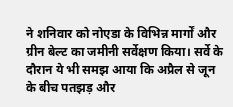ने शनिवार को नोएडा के विभिन्न मार्गों और ग्रीन बेल्ट का जमीनी सर्वेक्षण किया। सर्वे के दौरान ये भी समझ आया कि अप्रैल से जून के बीच पतझड़ और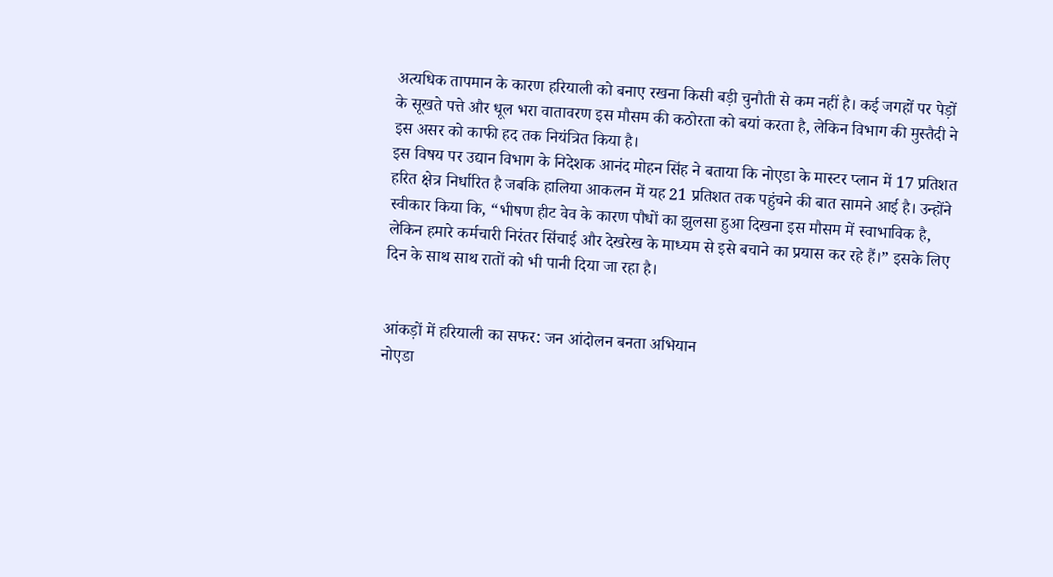अत्यधिक तापमान के कारण हरियाली को बनाए रखना किसी बड़ी चुनौती से कम नहीं है। कई जगहों पर पेड़ों के सूखते पत्ते और धूल भरा वातावरण इस मौसम की कठोरता को बयां करता है, लेकिन विभाग की मुस्तैदी ने इस असर को काफी हद तक नियंत्रित किया है।
इस विषय पर उद्यान विभाग के निदेशक आनंद मोहन सिंह ने बताया कि नोएडा के मास्टर प्लान में 17 प्रतिशत हरित क्षेत्र निर्धारित है जबकि हालिया आकलन में यह 21 प्रतिशत तक पहुंचने की बात सामने आई है। उन्होंने स्वीकार किया कि, “भीषण हीट वेव के कारण पौधों का झुलसा हुआ दिखना इस मौसम में स्वाभाविक है, लेकिन हमारे कर्मचारी निरंतर सिंचाई और देखरेख के माध्यम से इसे बचाने का प्रयास कर रहे हैं।” इसके लिए दिन के साथ साथ रातों को भी पानी दिया जा रहा है।


आंकड़ों में हरियाली का सफर: जन आंदोलन बनता अभियान
नोएडा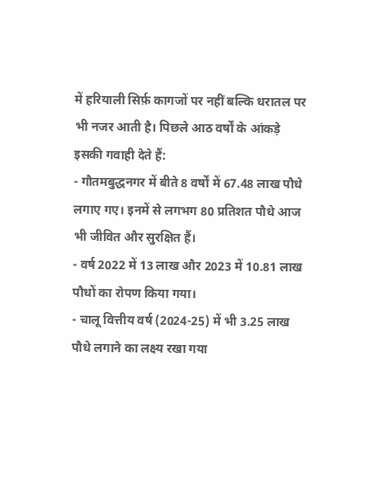में हरियाली सिर्फ़ कागजों पर नहीं बल्कि धरातल पर भी नजर आती है। पिछले आठ वर्षों के आंकड़े इसकी गवाही देते हैं:
- गौतमबुद्धनगर में बीते 8 वर्षों में 67.48 लाख पौधे लगाए गए। इनमें से लगभग 80 प्रतिशत पौधे आज भी जीवित और सुरक्षित हैं।
- वर्ष 2022 में 13 लाख और 2023 में 10.81 लाख पौधों का रोपण किया गया।
- चालू वित्तीय वर्ष (2024-25) में भी 3.25 लाख पौधे लगाने का लक्ष्य रखा गया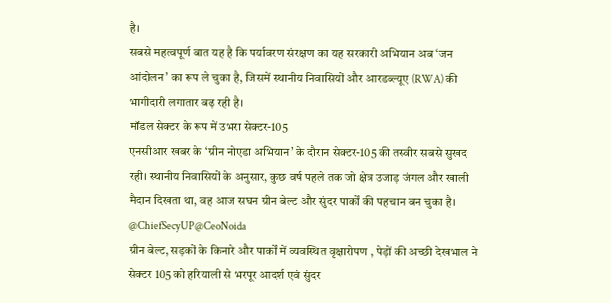है।
सबसे महत्वपूर्ण बात यह है कि पर्यावरण संरक्षण का यह सरकारी अभियान अब ‘जन आंदोलन’ का रूप ले चुका है, जिसमें स्थानीय निवासियों और आरडब्ल्यूए (RWA) की भागीदारी लगातार बढ़ रही है।
मॉडल सेक्टर के रूप में उभरा सेक्टर-105
एनसीआर खबर के ‘ग्रीन नोएडा अभियान’ के दौरान सेक्टर-105 की तस्वीर सबसे सुखद रही। स्थानीय निवासियों के अनुसार, कुछ वर्ष पहले तक जो क्षेत्र उजाड़ जंगल और खाली मैदान दिखता था, वह आज सघन ग्रीन बेल्ट और सुंदर पार्कों की पहचान बन चुका है।
@ChiefSecyUP@CeoNoida
ग्रीन बेल्ट, सड़कों के किनारे और पार्कों में व्यवस्थित वृक्षारोपण , पेड़ों की अच्छी देखभाल ने सेक्टर 105 को हरियाली से भरपूर आदर्श एवं सुंदर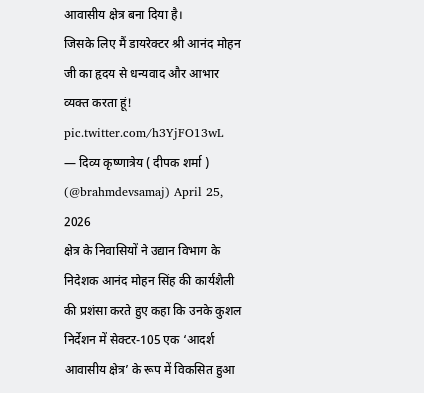आवासीय क्षेत्र बना दिया है।
जिसके लिए मैं डायरेक्टर श्री आनंद मोहन जी का हृदय से धन्यवाद और आभार व्यक्त करता हूं! pic.twitter.com/h3YjFO13wL
— दिव्य कृष्णात्रेय ( दीपक शर्मा ) (@brahmdevsamaj) April 25, 2026
क्षेत्र के निवासियों ने उद्यान विभाग के निदेशक आनंद मोहन सिंह की कार्यशैली की प्रशंसा करते हुए कहा कि उनके कुशल निर्देशन में सेक्टर-105 एक ‘आदर्श आवासीय क्षेत्र’ के रूप में विकसित हुआ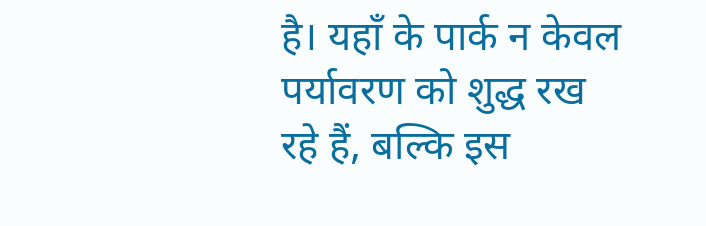है। यहाँ के पार्क न केवल पर्यावरण को शुद्ध रख रहे हैं, बल्कि इस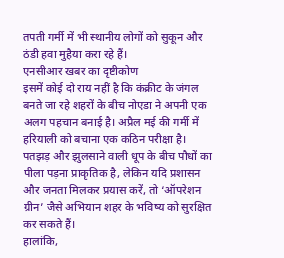तपती गर्मी में भी स्थानीय लोगों को सुकून और ठंडी हवा मुहैया करा रहे हैं।
एनसीआर खबर का दृष्टीकोण
इसमें कोई दो राय नहीं है कि कंक्रीट के जंगल बनते जा रहे शहरों के बीच नोएडा ने अपनी एक अलग पहचान बनाई है। अप्रैल मई की गर्मी में हरियाली को बचाना एक कठिन परीक्षा है। पतझड़ और झुलसाने वाली धूप के बीच पौधों का पीला पड़ना प्राकृतिक है, लेकिन यदि प्रशासन और जनता मिलकर प्रयास करें, तो ‘ऑपरेशन ग्रीन’ जैसे अभियान शहर के भविष्य को सुरक्षित कर सकते हैं।
हालांकि,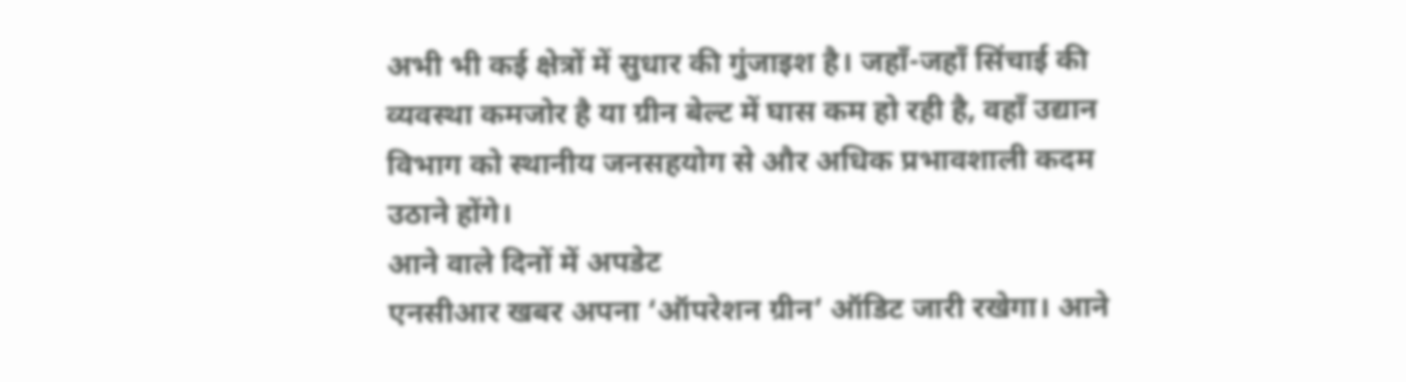अभी भी कई क्षेत्रों में सुधार की गुंजाइश है। जहाँ-जहाँ सिंचाई की व्यवस्था कमजोर है या ग्रीन बेल्ट में घास कम हो रही है, वहाँ उद्यान विभाग को स्थानीय जनसहयोग से और अधिक प्रभावशाली कदम उठाने होंगे।
आने वाले दिनों में अपडेट
एनसीआर खबर अपना ‘ऑपरेशन ग्रीन’ ऑडिट जारी रखेगा। आने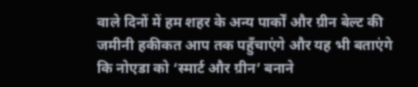वाले दिनों में हम शहर के अन्य पार्कों और ग्रीन बेल्ट की जमीनी हकीकत आप तक पहुँचाएंगे और यह भी बताएंगे कि नोएडा को ‘स्मार्ट और ग्रीन’ बनाने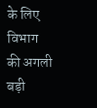के लिए विभाग की अगली बड़ी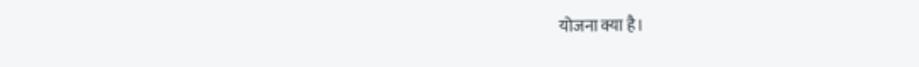योजना क्या है।